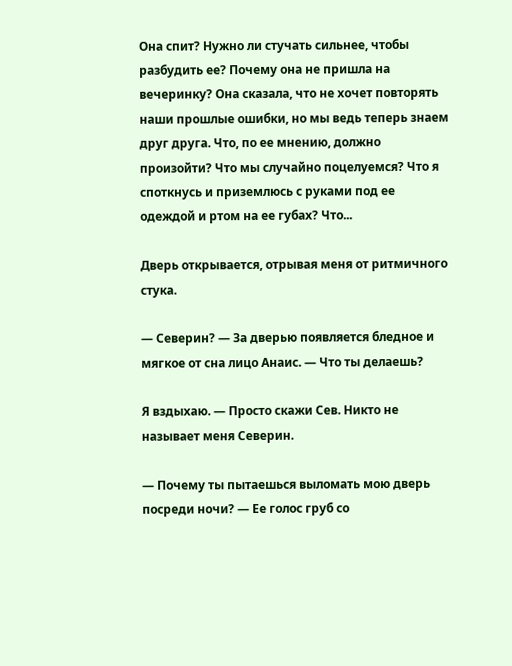Она спит? Нужно ли стучать сильнее, чтобы разбудить ее? Почему она не пришла на вечеринку? Она сказала, что не хочет повторять наши прошлые ошибки, но мы ведь теперь знаем друг друга. Что, по ее мнению, должно произойти? Что мы случайно поцелуемся? Что я споткнусь и приземлюсь с руками под ее одеждой и ртом на ее губах? Что...

Дверь открывается, отрывая меня от ритмичного стука.

— Северин? — За дверью появляется бледное и мягкое от сна лицо Анаис. — Что ты делаешь?

Я вздыхаю. — Просто скажи Сев. Никто не называет меня Северин.

— Почему ты пытаешься выломать мою дверь посреди ночи? — Ее голос груб со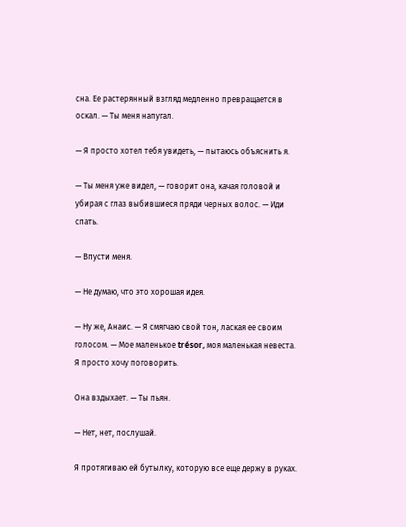сна. Ее растерянный взгляд медленно превращается в оскал. — Ты меня напугал.

— Я просто хотел тебя увидеть, — пытаюсь объяснить я.

— Ты меня уже видел, — говорит она, качая головой и убирая с глаз выбившиеся пряди черных волос. — Иди спать.

— Впусти меня.

— Не думаю, что это хорошая идея.

— Ну же, Анаис. — Я смягчаю свой тон, лаская ее своим голосом. — Мое маленькое trésor, моя маленькая невеста. Я просто хочу поговорить.

Она вздыхает. — Ты пьян.

— Нет, нет, послушай.

Я протягиваю ей бутылку, которую все еще держу в руках.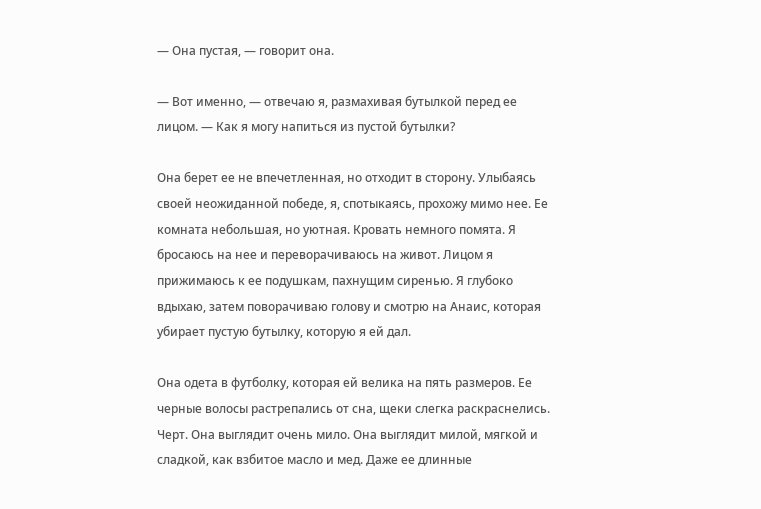— Она пустая, — говорит она.

— Вот именно, — отвечаю я, размахивая бутылкой перед ее лицом. — Как я могу напиться из пустой бутылки?

Она берет ее не впечетленная, но отходит в сторону. Улыбаясь своей неожиданной победе, я, спотыкаясь, прохожу мимо нее. Ее комната небольшая, но уютная. Кровать немного помята. Я бросаюсь на нее и переворачиваюсь на живот. Лицом я прижимаюсь к ее подушкам, пахнущим сиренью. Я глубоко вдыхаю, затем поворачиваю голову и смотрю на Анаис, которая убирает пустую бутылку, которую я ей дал.

Она одета в футболку, которая ей велика на пять размеров. Ее черные волосы растрепались от сна, щеки слегка раскраснелись. Черт. Она выглядит очень мило. Она выглядит милой, мягкой и сладкой, как взбитое масло и мед. Даже ее длинные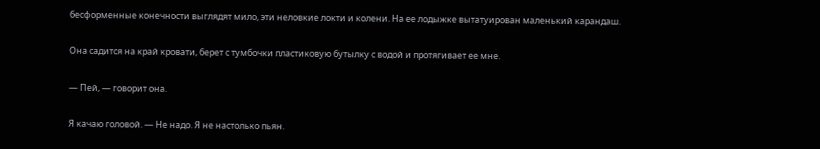бесформенные конечности выглядят мило, эти неловкие локти и колени. На ее лодыжке вытатуирован маленький карандаш.

Она садится на край кровати, берет с тумбочки пластиковую бутылку с водой и протягивает ее мне.

— Пей, — говорит она.

Я качаю головой. — Не надо. Я не настолько пьян.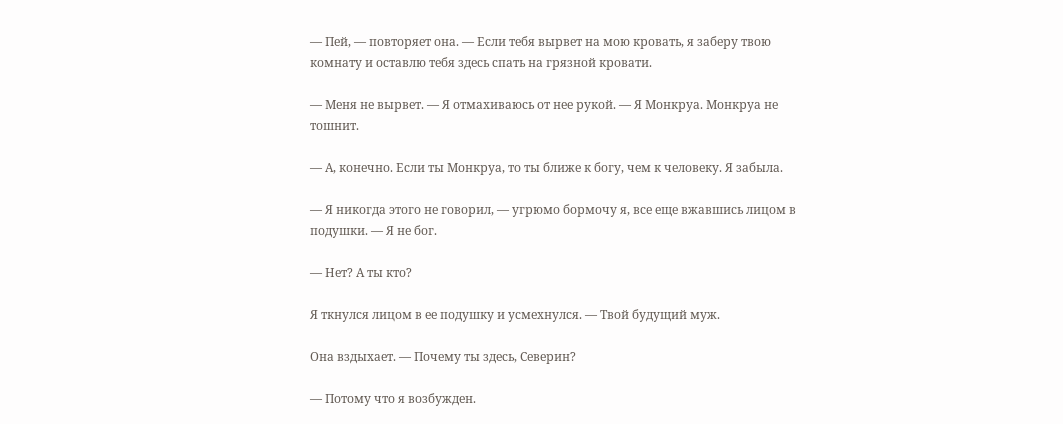— Пей, — повторяет она. — Если тебя вырвет на мою кровать, я заберу твою комнату и оставлю тебя здесь спать на грязной кровати.

— Меня не вырвет. — Я отмахиваюсь от нее рукой. — Я Монкруа. Монкруа не тошнит.

— А, конечно. Если ты Монкруа, то ты ближе к богу, чем к человеку. Я забыла.

— Я никогда этого не говорил, — угрюмо бормочу я, все еще вжавшись лицом в подушки. — Я не бог.

— Нет? А ты кто?

Я ткнулся лицом в ее подушку и усмехнулся. — Твой будущий муж.

Она вздыхает. — Почему ты здесь, Северин?

— Потому что я возбужден.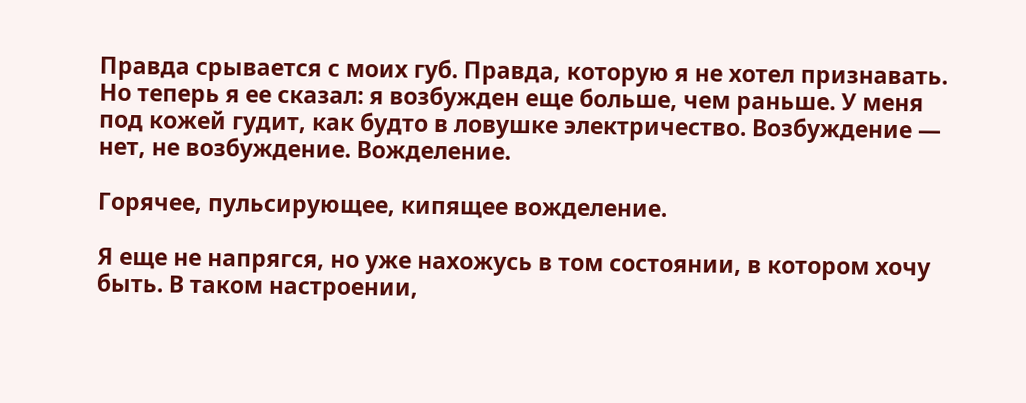Правда срывается с моих губ. Правда, которую я не хотел признавать. Но теперь я ее сказал: я возбужден еще больше, чем раньше. У меня под кожей гудит, как будто в ловушке электричество. Возбуждение — нет, не возбуждение. Вожделение.

Горячее, пульсирующее, кипящее вожделение.

Я еще не напрягся, но уже нахожусь в том состоянии, в котором хочу быть. В таком настроении,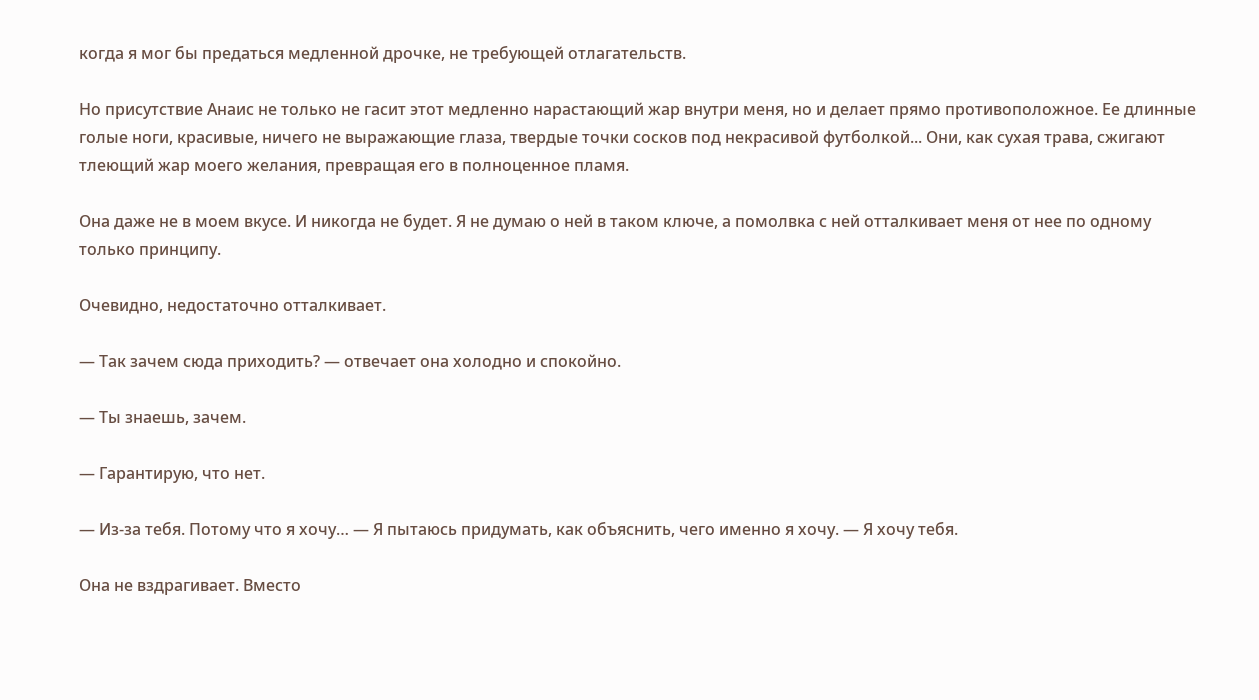когда я мог бы предаться медленной дрочке, не требующей отлагательств.

Но присутствие Анаис не только не гасит этот медленно нарастающий жар внутри меня, но и делает прямо противоположное. Ее длинные голые ноги, красивые, ничего не выражающие глаза, твердые точки сосков под некрасивой футболкой... Они, как сухая трава, сжигают тлеющий жар моего желания, превращая его в полноценное пламя.

Она даже не в моем вкусе. И никогда не будет. Я не думаю о ней в таком ключе, а помолвка с ней отталкивает меня от нее по одному только принципу.

Очевидно, недостаточно отталкивает.

— Так зачем сюда приходить? — отвечает она холодно и спокойно.

— Ты знаешь, зачем.

— Гарантирую, что нет.

— Из-за тебя. Потому что я хочу… — Я пытаюсь придумать, как объяснить, чего именно я хочу. — Я хочу тебя.

Она не вздрагивает. Вместо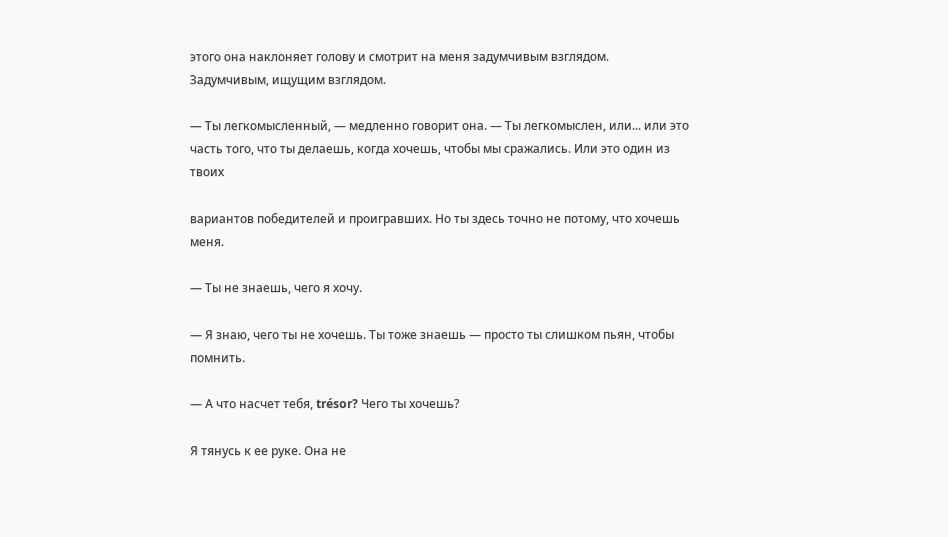этого она наклоняет голову и смотрит на меня задумчивым взглядом. Задумчивым, ищущим взглядом.

— Ты легкомысленный, — медленно говорит она. — Ты легкомыслен, или... или это часть того, что ты делаешь, когда хочешь, чтобы мы сражались. Или это один из твоих

вариантов победителей и проигравших. Но ты здесь точно не потому, что хочешь меня.

— Ты не знаешь, чего я хочу.

— Я знаю, чего ты не хочешь. Ты тоже знаешь — просто ты слишком пьян, чтобы помнить.

— А что насчет тебя, trésor? Чего ты хочешь?

Я тянусь к ее руке. Она не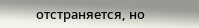отстраняется, но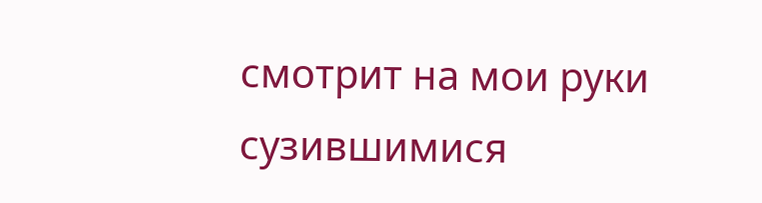смотрит на мои руки сузившимися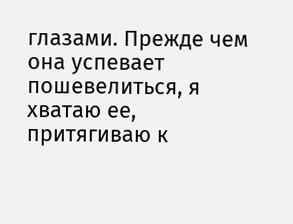глазами. Прежде чем она успевает пошевелиться, я хватаю ее, притягиваю к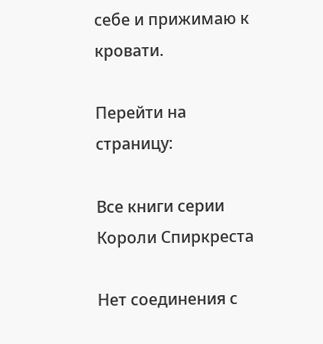себе и прижимаю к кровати.

Перейти на страницу:

Все книги серии Короли Спиркреста

Нет соединения с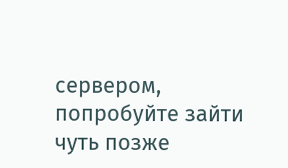сервером, попробуйте зайти чуть позже